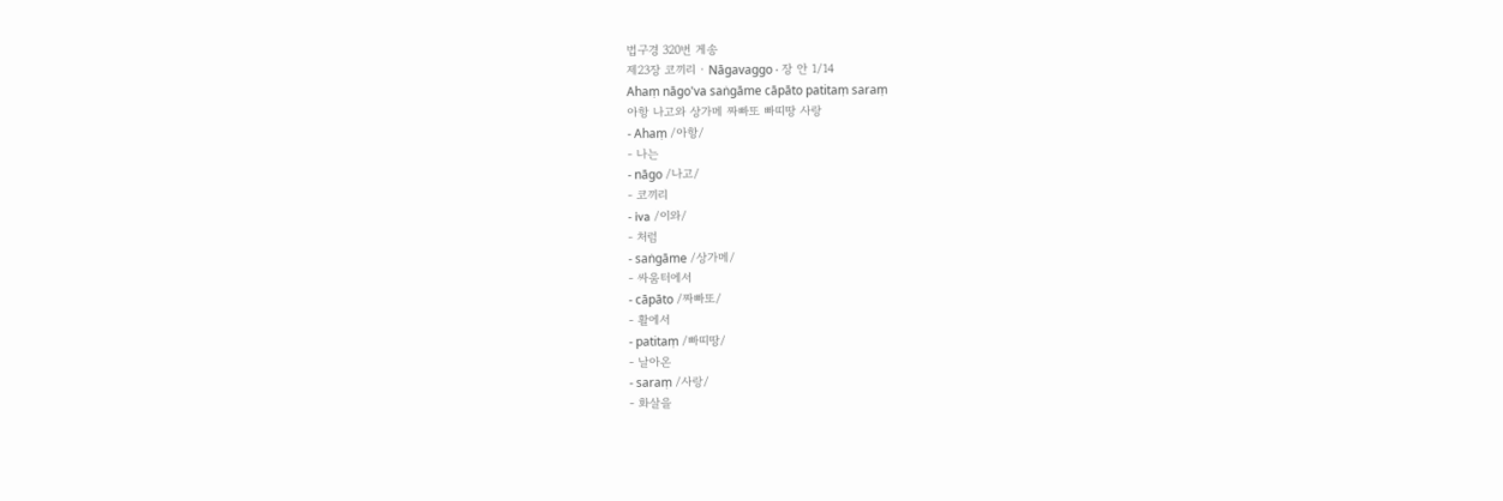법구경 320번 게송
제23장 코끼리 · Nāgavaggo · 장 안 1/14
Ahaṃ nāgo'va saṅgāme cāpāto patitaṃ saraṃ
아항 나고와 상가메 짜빠또 빠띠땅 사랑
- Ahaṃ /아항/
- 나는
- nāgo /나고/
- 코끼리
- iva /이와/
- 처럼
- saṅgāme /상가메/
- 싸움터에서
- cāpāto /짜빠또/
- 활에서
- patitaṃ /빠띠땅/
- 날아온
- saraṃ /사랑/
- 화살을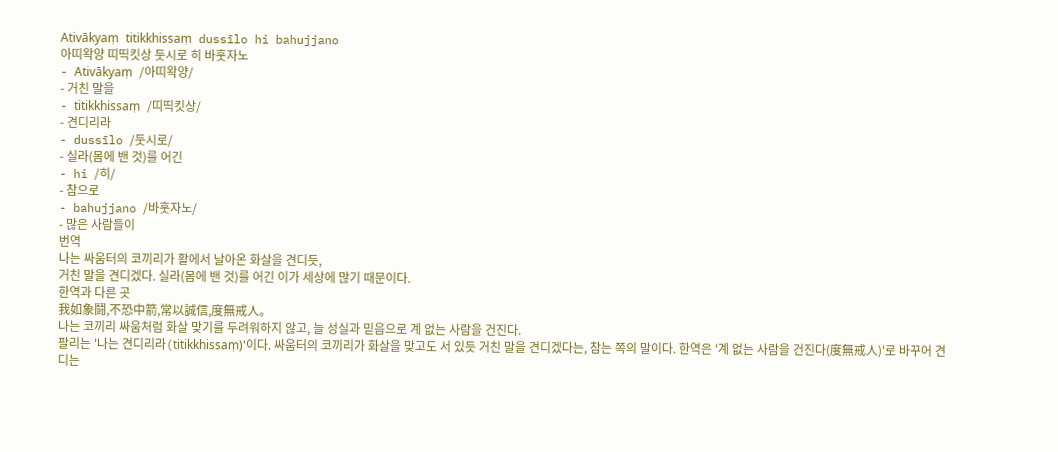Ativākyaṃ titikkhissaṃ dussīlo hi bahujjano
아띠왁양 띠띡킷상 둣시로 히 바훗자노
- Ativākyaṃ /아띠왁양/
- 거친 말을
- titikkhissaṃ /띠띡킷상/
- 견디리라
- dussīlo /둣시로/
- 실라(몸에 밴 것)를 어긴
- hi /히/
- 참으로
- bahujjano /바훗자노/
- 많은 사람들이
번역
나는 싸움터의 코끼리가 활에서 날아온 화살을 견디듯,
거친 말을 견디겠다. 실라(몸에 밴 것)를 어긴 이가 세상에 많기 때문이다.
한역과 다른 곳
我如象鬪,不恐中箭,常以誠信,度無戒人。
나는 코끼리 싸움처럼 화살 맞기를 두려워하지 않고, 늘 성실과 믿음으로 계 없는 사람을 건진다.
팔리는 '나는 견디리라(titikkhissaṃ)'이다. 싸움터의 코끼리가 화살을 맞고도 서 있듯 거친 말을 견디겠다는, 참는 쪽의 말이다. 한역은 '계 없는 사람을 건진다(度無戒人)'로 바꾸어 견디는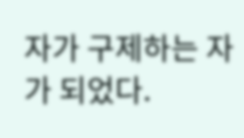자가 구제하는 자가 되었다.